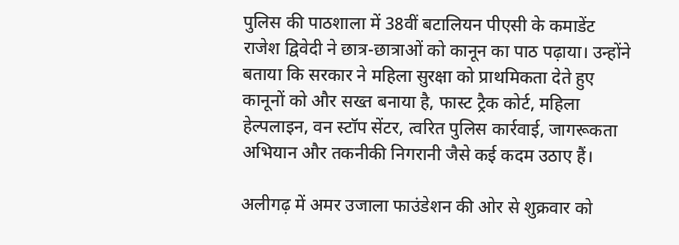पुलिस की पाठशाला में 38वीं बटालियन पीएसी के कमाडेंट राजेश द्विवेदी ने छात्र-छात्राओं को कानून का पाठ पढ़ाया। उन्होंने बताया कि सरकार ने महिला सुरक्षा को प्राथमिकता देते हुए कानूनों को और सख्त बनाया है, फास्ट ट्रैक कोर्ट, महिला हेल्पलाइन, वन स्टॉप सेंटर, त्वरित पुलिस कार्रवाई, जागरूकता अभियान और तकनीकी निगरानी जैसे कई कदम उठाए हैं।

अलीगढ़ में अमर उजाला फाउंडेशन की ओर से शुक्रवार को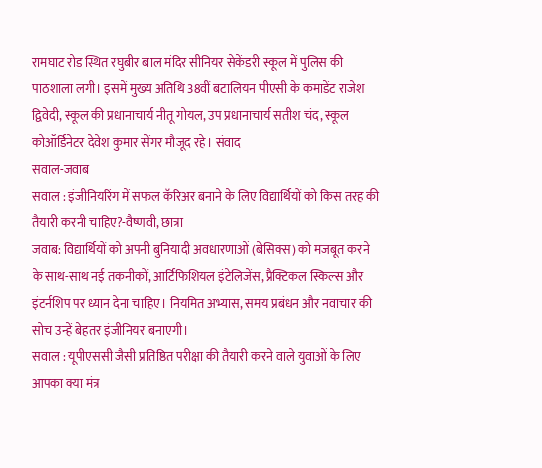रामघाट रोड स्थित रघुबीर बाल मंदिर सीनियर सेकेंडरी स्कूल में पुलिस की पाठशाला लगी। इसमें मुख्य अतिथि 38वीं बटालियन पीएसी के कमाडेंट राजेश द्विवेदी, स्कूल की प्रधानाचार्य नीतू गोयल, उप प्रधानाचार्य सतीश चंद, स्कूल कोऑर्डिनेटर देवेश कुमार सेंगर मौजूद रहे। संवाद
सवाल-जवाब
सवाल : इंजीनियरिंग में सफल कॅरिअर बनाने के लिए विद्यार्थियों को किस तरह की तैयारी करनी चाहिए?-वैष्णवी, छात्रा
जवाब: विद्यार्थियों को अपनी बुनियादी अवधारणाओं (बेसिक्स) को मजबूत करने के साथ-साथ नई तकनीकों, आर्टिफिशियल इंटेलिजेंस, प्रैक्टिकल स्किल्स और इंटर्नशिप पर ध्यान देना चाहिए। नियमित अभ्यास, समय प्रबंधन और नवाचार की सोच उन्हें बेहतर इंजीनियर बनाएगी।
सवाल : यूपीएससी जैसी प्रतिष्ठित परीक्षा की तैयारी करने वाले युवाओं के लिए आपका क्या मंत्र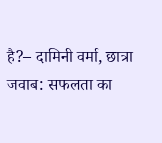है?– दामिनी वर्मा, छात्रा
जवाब: सफलता का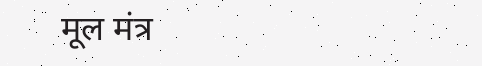मूल मंत्र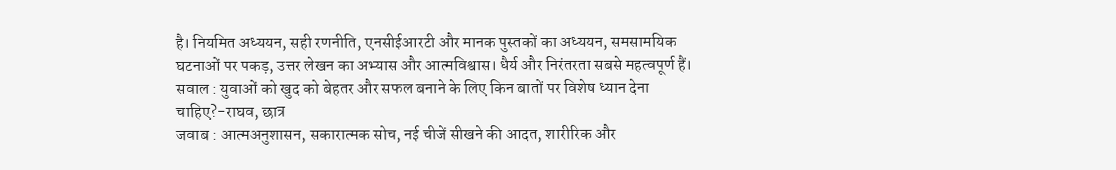है। नियमित अध्ययन, सही रणनीति, एनसीईआरटी और मानक पुस्तकों का अध्ययन, समसामयिक घटनाओं पर पकड़, उत्तर लेखन का अभ्यास और आत्मविश्वास। धैर्य और निरंतरता सबसे महत्वपूर्ण हैं।
सवाल : युवाओं को खुद को बेहतर और सफल बनाने के लिए किन बातों पर विशेष ध्यान देना चाहिए?-राघव, छात्र
जवाब : आत्मअनुशासन, सकारात्मक सोच, नई चीजें सीखने की आदत, शारीरिक और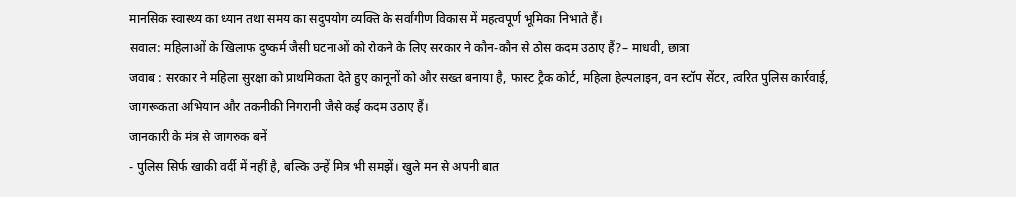मानसिक स्वास्थ्य का ध्यान तथा समय का सदुपयोग व्यक्ति के सर्वांगीण विकास में महत्वपूर्ण भूमिका निभाते हैं।
सवाल: महिलाओं के खिलाफ दुष्कर्म जैसी घटनाओं को रोकने के लिए सरकार ने कौन-कौन से ठोस कदम उठाए हैं?– माधवी, छात्रा
जवाब : सरकार ने महिला सुरक्षा को प्राथमिकता देते हुए कानूनों को और सख्त बनाया है, फास्ट ट्रैक कोर्ट, महिला हेल्पलाइन, वन स्टॉप सेंटर, त्वरित पुलिस कार्रवाई, जागरूकता अभियान और तकनीकी निगरानी जैसे कई कदम उठाए हैं।
जानकारी के मंत्र से जागरुक बनें
- पुलिस सिर्फ खाकी वर्दी में नहीं है, बल्कि उन्हें मित्र भी समझें। खुले मन से अपनी बात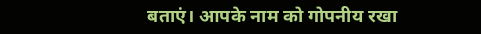बताएं। आपके नाम को गोपनीय रखा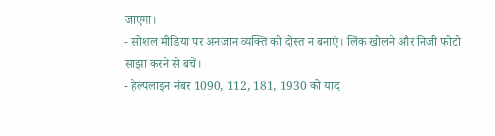जाएगा।
- सोशल मीडिया पर अनजान व्यक्ति को दोस्त न बनाएं। लिंक खोलने और निजी फोटो साझा करने से बचें।
- हेल्पलाइन नंबर 1090, 112, 181, 1930 को याद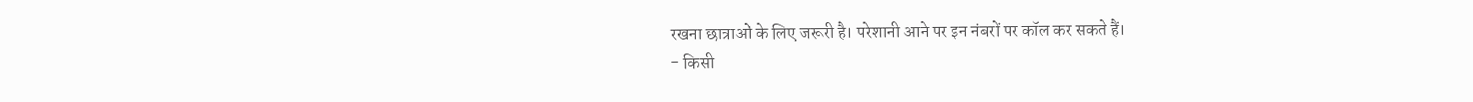रखना छात्राओं के लिए जरूरी है। परेशानी आने पर इन नंबरों पर कॉल कर सकते हैं।
- किसी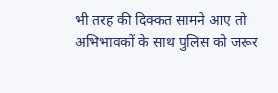भी तरह की दिक्कत सामने आए तो अभिभावकों के साथ पुलिस को जरूर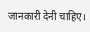जानकारी देनी चाहिए।